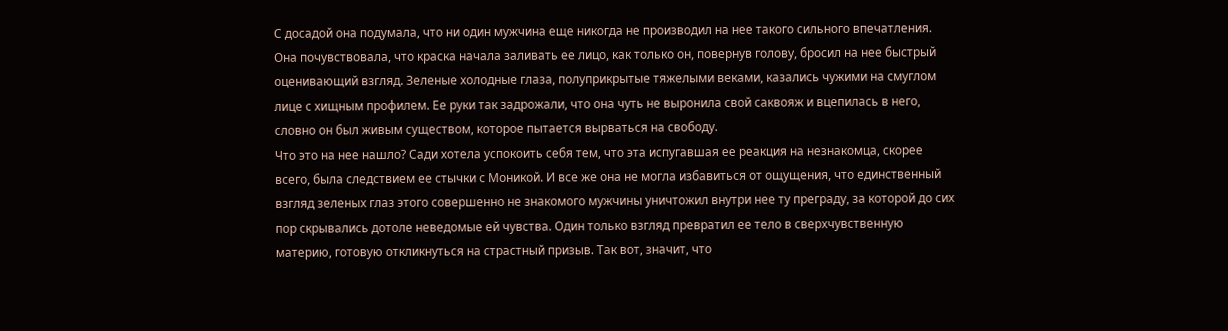С досадой она подумала, что ни один мужчина еще никогда не производил на нее такого сильного впечатления. Она почувствовала, что краска начала заливать ее лицо, как только он, повернув голову, бросил на нее быстрый оценивающий взгляд. Зеленые холодные глаза, полуприкрытые тяжелыми веками, казались чужими на смуглом лице с хищным профилем. Ее руки так задрожали, что она чуть не выронила свой саквояж и вцепилась в него, словно он был живым существом, которое пытается вырваться на свободу.
Что это на нее нашло? Сади хотела успокоить себя тем, что эта испугавшая ее реакция на незнакомца, скорее всего, была следствием ее стычки с Моникой. И все же она не могла избавиться от ощущения, что единственный взгляд зеленых глаз этого совершенно не знакомого мужчины уничтожил внутри нее ту преграду, за которой до сих пор скрывались дотоле неведомые ей чувства. Один только взгляд превратил ее тело в сверхчувственную материю, готовую откликнуться на страстный призыв. Так вот, значит, что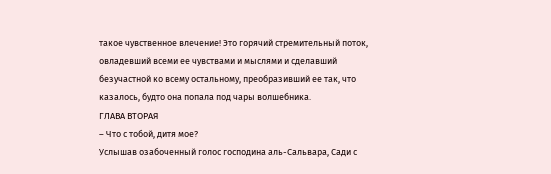такое чувственное влечение! Это горячий стремительный поток, овладевший всеми ее чувствами и мыслями и сделавший безучастной ко всему остальному, преобразивший ее так, что казалось, будто она попала под чары волшебника.
ГЛАВА ВТОРАЯ
– Что с тобой, дитя мое?
Услышав озабоченный голос господина аль-Сальвара, Сади с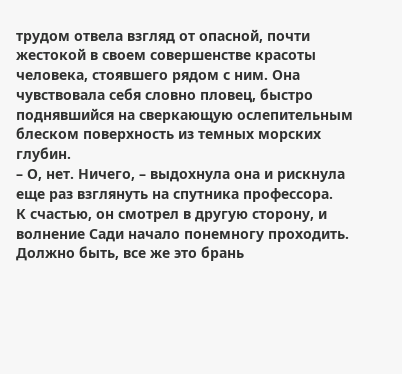трудом отвела взгляд от опасной, почти жестокой в своем совершенстве красоты человека, стоявшего рядом с ним. Она чувствовала себя словно пловец, быстро поднявшийся на сверкающую ослепительным блеском поверхность из темных морских глубин.
– О, нет. Ничего, – выдохнула она и рискнула еще раз взглянуть на спутника профессора.
К счастью, он смотрел в другую сторону, и волнение Сади начало понемногу проходить. Должно быть, все же это брань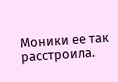Моники ее так расстроила.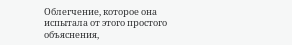Облегчение, которое она испытала от этого простого объяснения,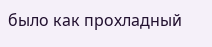было как прохладный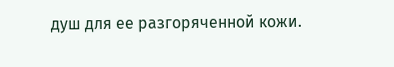душ для ее разгоряченной кожи.